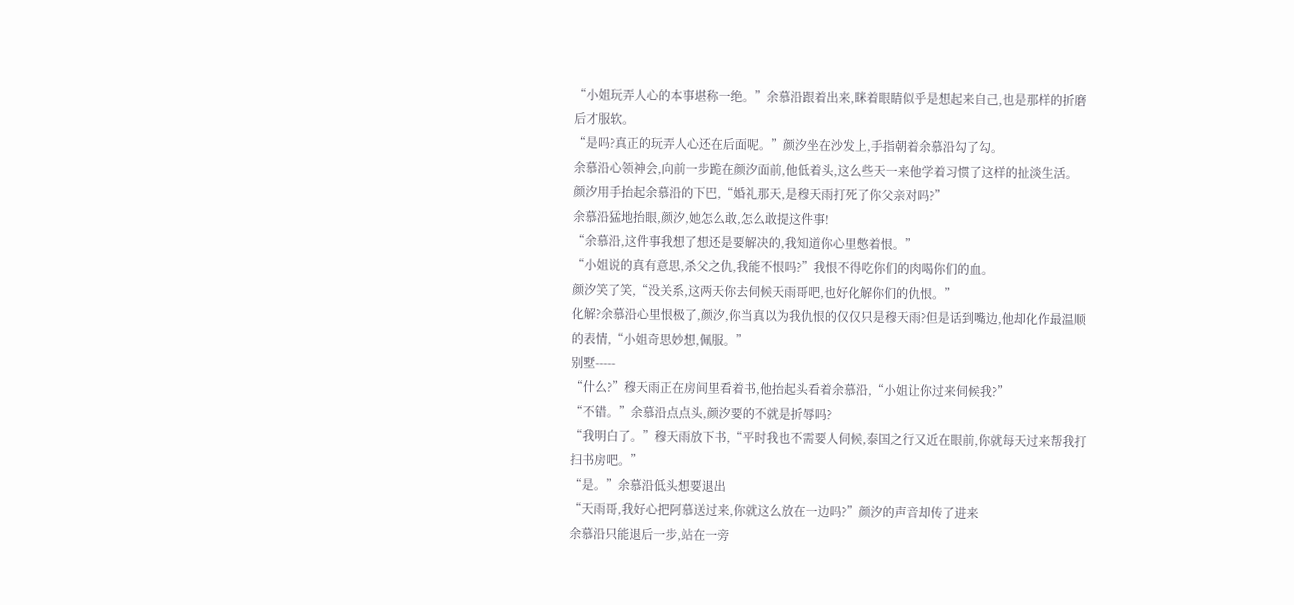“小姐玩弄人心的本事堪称一绝。”余慕沿跟着出来,眯着眼睛似乎是想起来自己,也是那样的折磨后才服软。
“是吗?真正的玩弄人心还在后面呢。”颜汐坐在沙发上,手指朝着余慕沿勾了勾。
余慕沿心领神会,向前一步跪在颜汐面前,他低着头,这么些天一来他学着习惯了这样的扯淡生活。
颜汐用手抬起余慕沿的下巴,“婚礼那天,是穆天雨打死了你父亲对吗?”
余慕沿猛地抬眼,颜汐,她怎么敢,怎么敢提这件事!
“余慕沿,这件事我想了想还是要解决的,我知道你心里憋着恨。”
“小姐说的真有意思,杀父之仇,我能不恨吗?”我恨不得吃你们的肉喝你们的血。
颜汐笑了笑,“没关系,这两天你去伺候天雨哥吧,也好化解你们的仇恨。”
化解?余慕沿心里恨极了,颜汐,你当真以为我仇恨的仅仅只是穆天雨?但是话到嘴边,他却化作最温顺的表情,“小姐奇思妙想,佩服。”
别墅-----
“什么?”穆天雨正在房间里看着书,他抬起头看着余慕沿,“小姐让你过来伺候我?”
“不错。”余慕沿点点头,颜汐要的不就是折辱吗?
“我明白了。”穆天雨放下书,“平时我也不需要人伺候,泰国之行又近在眼前,你就每天过来帮我打扫书房吧。”
“是。”余慕沿低头想要退出
“天雨哥,我好心把阿慕送过来,你就这么放在一边吗?”颜汐的声音却传了进来
余慕沿只能退后一步,站在一旁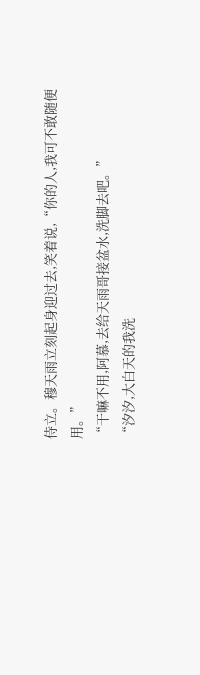侍立。穆天雨立刻起身迎过去,笑着说,“你的人,我可不敢随便用。”
“干嘛不用,阿慕,去给天雨哥接盆水,洗脚去吧。”
“汐汐,大白天的我洗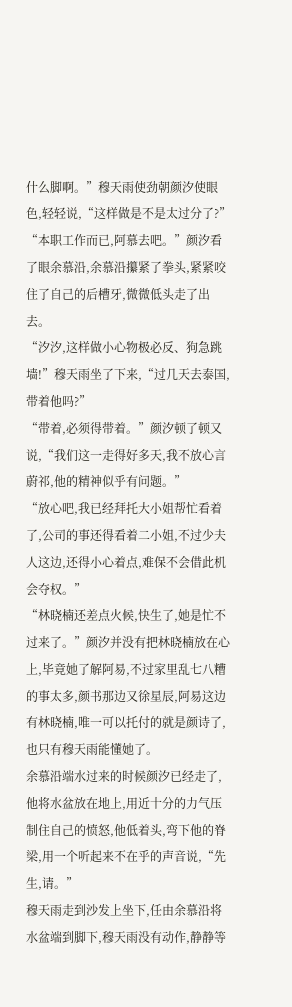什么脚啊。”穆天雨使劲朝颜汐使眼色,轻轻说,“这样做是不是太过分了?”
“本职工作而已,阿慕去吧。”颜汐看了眼余慕沿,余慕沿攥紧了拳头,紧紧咬住了自己的后槽牙,微微低头走了出去。
“汐汐,这样做小心物极必反、狗急跳墙!”穆天雨坐了下来,“过几天去泰国,带着他吗?”
“带着,必须得带着。”颜汐顿了顿又说,“我们这一走得好多天,我不放心言蔚祁,他的精神似乎有问题。”
“放心吧,我已经拜托大小姐帮忙看着了,公司的事还得看着二小姐,不过少夫人这边,还得小心着点,难保不会借此机会夺权。”
“林晓楠还差点火候,快生了,她是忙不过来了。”颜汐并没有把林晓楠放在心上,毕竟她了解阿易,不过家里乱七八糟的事太多,颜书那边又徐星辰,阿易这边有林晓楠,唯一可以托付的就是颜诗了,也只有穆天雨能懂她了。
余慕沿端水过来的时候颜汐已经走了,他将水盆放在地上,用近十分的力气压制住自己的愤怒,他低着头,弯下他的脊梁,用一个听起来不在乎的声音说,“先生,请。”
穆天雨走到沙发上坐下,任由余慕沿将水盆端到脚下,穆天雨没有动作,静静等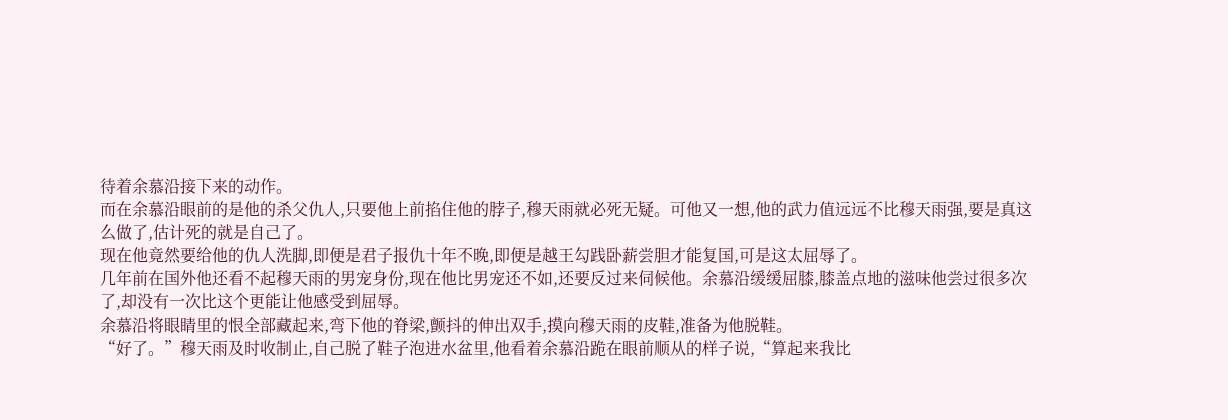待着余慕沿接下来的动作。
而在余慕沿眼前的是他的杀父仇人,只要他上前掐住他的脖子,穆天雨就必死无疑。可他又一想,他的武力值远远不比穆天雨强,要是真这么做了,估计死的就是自己了。
现在他竟然要给他的仇人洗脚,即便是君子报仇十年不晚,即便是越王勾践卧薪尝胆才能复国,可是这太屈辱了。
几年前在国外他还看不起穆天雨的男宠身份,现在他比男宠还不如,还要反过来伺候他。余慕沿缓缓屈膝,膝盖点地的滋味他尝过很多次了,却没有一次比这个更能让他感受到屈辱。
余慕沿将眼睛里的恨全部藏起来,弯下他的脊梁,颤抖的伸出双手,摸向穆天雨的皮鞋,准备为他脱鞋。
“好了。”穆天雨及时收制止,自己脱了鞋子泡进水盆里,他看着余慕沿跪在眼前顺从的样子说,“算起来我比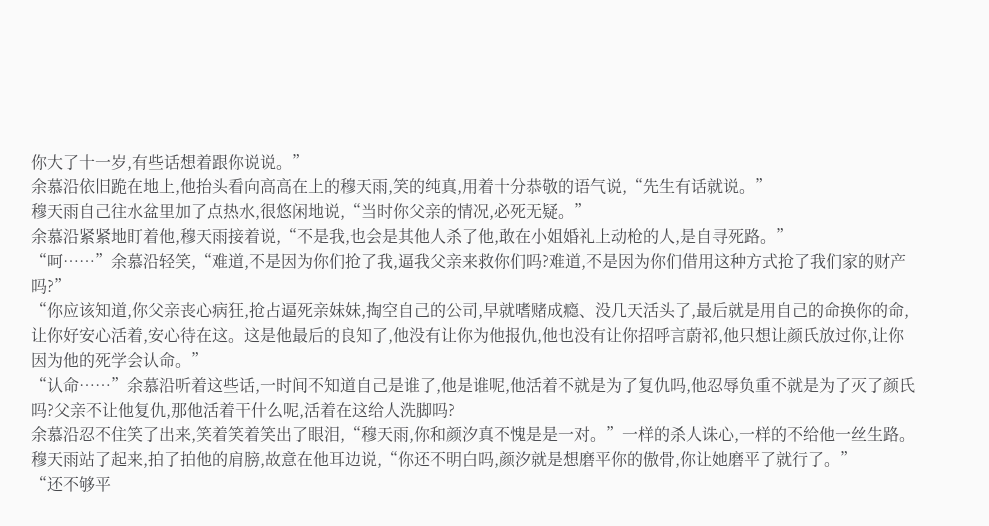你大了十一岁,有些话想着跟你说说。”
余慕沿依旧跪在地上,他抬头看向高高在上的穆天雨,笑的纯真,用着十分恭敬的语气说,“先生有话就说。”
穆天雨自己往水盆里加了点热水,很悠闲地说,“当时你父亲的情况,必死无疑。”
余慕沿紧紧地盯着他,穆天雨接着说,“不是我,也会是其他人杀了他,敢在小姐婚礼上动枪的人,是自寻死路。”
“呵……”余慕沿轻笑,“难道,不是因为你们抢了我,逼我父亲来救你们吗?难道,不是因为你们借用这种方式抢了我们家的财产吗?”
“你应该知道,你父亲丧心病狂,抢占逼死亲妹妹,掏空自己的公司,早就嗜赌成瘾、没几天活头了,最后就是用自己的命换你的命,让你好安心活着,安心待在这。这是他最后的良知了,他没有让你为他报仇,他也没有让你招呼言蔚祁,他只想让颜氏放过你,让你因为他的死学会认命。”
“认命……”余慕沿听着这些话,一时间不知道自己是谁了,他是谁呢,他活着不就是为了复仇吗,他忍辱负重不就是为了灭了颜氏吗?父亲不让他复仇,那他活着干什么呢,活着在这给人洗脚吗?
余慕沿忍不住笑了出来,笑着笑着笑出了眼泪,“穆天雨,你和颜汐真不愧是是一对。”一样的杀人诛心,一样的不给他一丝生路。
穆天雨站了起来,拍了拍他的肩膀,故意在他耳边说,“你还不明白吗,颜汐就是想磨平你的傲骨,你让她磨平了就行了。”
“还不够平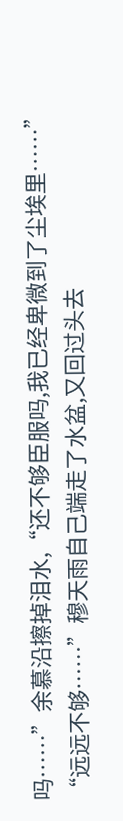吗……”余慕沿擦掉泪水,“还不够臣服吗,我已经卑微到了尘埃里……”
“远远不够……”穆天雨自己端走了水盆,又回过头去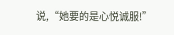说,“她要的是心悦诚服!”